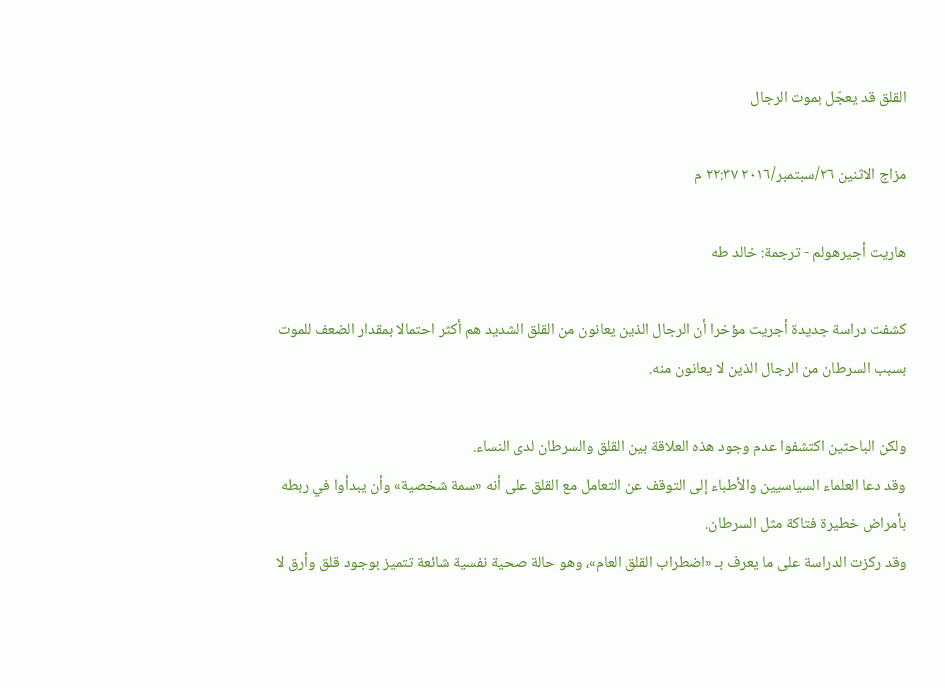القلق قد يعجّل بموت الرجال

مزاج الاثنين ٢٦/سبتمبر/٢٠١٦ ٢٢:٣٧ م

هاريت أجيرهولم - ترجمة: خالد طه

كشفت دراسة جديدة أجريت مؤخرا أن الرجال الذين يعانون من القلق الشديد هم أكثر احتمالا بمقدار الضعف للموت بسبب السرطان من الرجال الذين لا يعانون منه.

ولكن الباحثين اكتشفوا عدم وجود هذه العلاقة بين القلق والسرطان لدى النساء.
وقد دعا العلماء السياسيين والأطباء إلى التوقف عن التعامل مع القلق على أنه «سمة شخصية» وأن يبدأوا في ربطه بأمراض خطيرة فتاكة مثل السرطان.
وقد ركزت الدراسة على ما يعرف بـ «اضطراب القلق العام»، وهو حالة صحية نفسية شائعة تتميز بوجود قلق وأرق لا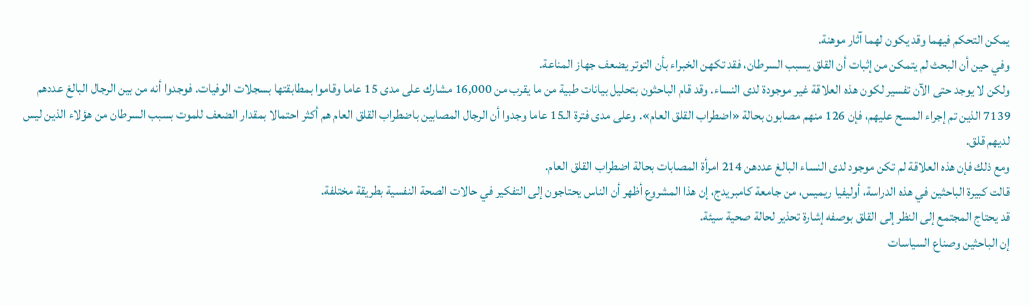يمكن التحكم فيهما وقد يكون لهما آثار موهنة.
وفي حين أن البحث لم يتمكن من إثبات أن القلق يسبب السرطان، فقد تكهن الخبراء بأن التوتر يضعف جهاز المناعة.
ولكن لا يوجد حتى الآن تفسير لكون هذه العلاقة غير موجودة لدى النساء. وقد قام الباحثون بتحليل بيانات طبية من ما يقرب من 16,000 مشارك على مدى 15 عاما وقاموا بمطابقتها بسجلات الوفيات. فوجدوا أنه من بين الرجال البالغ عددهم 7139 الذين تم إجراء المسح عليهم، فإن 126 منهم مصابون بحالة «اضطراب القلق العام». وعلى مدى فترة الـ15 عاما وجدوا أن الرجال المصابين باضطراب القلق العام هم أكثر احتمالا بمقدار الضعف للموت بسبب السرطان من هؤلاء الذين ليس لديهم قلق.
ومع ذلك فإن هذه العلاقة لم تكن موجود لدى النساء البالغ عددهن 214 امرأة المصابات بحالة اضطراب القلق العام.
قالت كبيرة الباحثين في هذه الدراسة، أوليفيا ريميس، من جامعة كامبريدج، إن هذا المشروع أظهر أن الناس يحتاجون إلى التفكير في حالات الصحة النفسية بطريقة مختلفة.
قد يحتاج المجتمع إلى النظر إلى القلق بوصفه إشارة تحذير لحالة صحية سيئة.
إن الباحثين وصناع السياسات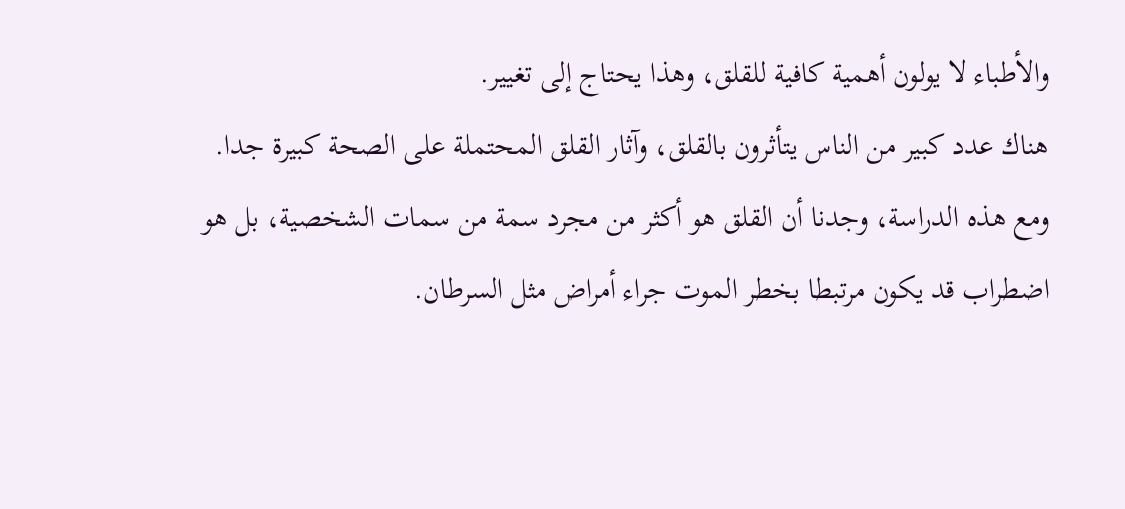والأطباء لا يولون أهمية كافية للقلق، وهذا يحتاج إلى تغيير.
هناك عدد كبير من الناس يتأثرون بالقلق، وآثار القلق المحتملة على الصحة كبيرة جدا.
ومع هذه الدراسة، وجدنا أن القلق هو أكثر من مجرد سمة من سمات الشخصية، بل هو اضطراب قد يكون مرتبطا بخطر الموت جراء أمراض مثل السرطان.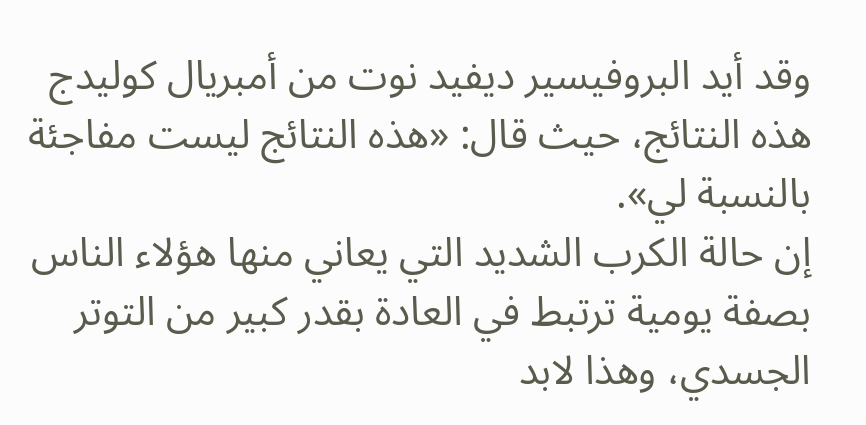وقد أيد البروفيسير ديفيد نوت من أمبريال كوليدج هذه النتائج، حيث قال: «هذه النتائج ليست مفاجئة بالنسبة لي».
إن حالة الكرب الشديد التي يعاني منها هؤلاء الناس بصفة يومية ترتبط في العادة بقدر كبير من التوتر الجسدي، وهذا لابد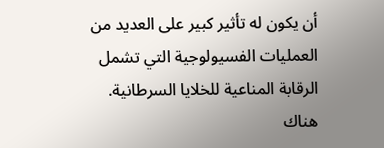أن يكون له تأثير كبير على العديد من العمليات الفسيولوجية التي تشمل الرقابة المناعية للخلايا السرطانية.
هناك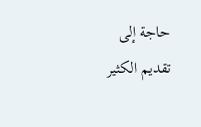حاجة إلى تقديم الكثير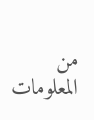من المعلومات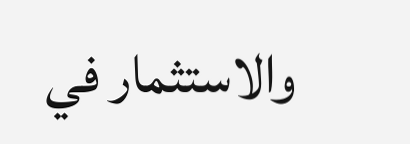والاستثمار في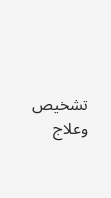تشخيص وعلاج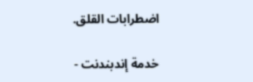اضطرابات القلق.

خدمة إندبندنت -